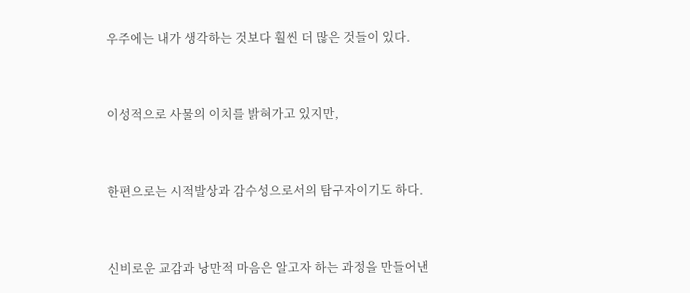우주에는 내가 생각하는 것보다 훨씬 더 많은 것들이 있다.


이성적으로 사물의 이치를 밝혀가고 있지만,


한편으로는 시적발상과 감수성으로서의 탐구자이기도 하다.


신비로운 교감과 낭만적 마음은 알고자 하는 과정을 만들어낸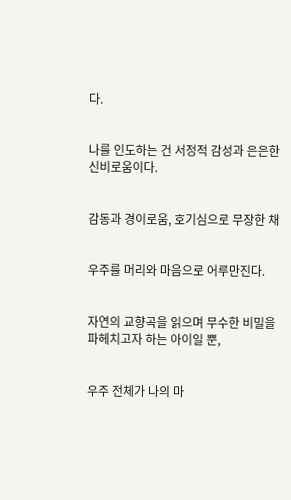다.


나를 인도하는 건 서정적 감성과 은은한 신비로움이다.


감동과 경이로움, 호기심으로 무장한 채


우주를 머리와 마음으로 어루만진다.


자연의 교향곡을 읽으며 무수한 비밀을 파헤치고자 하는 아이일 뿐,


우주 전체가 나의 마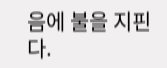음에 불을 지핀다.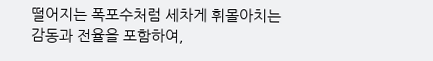떨어지는 폭포수처럼 세차게 휘몰아치는 감동과 전율을 포함하여,